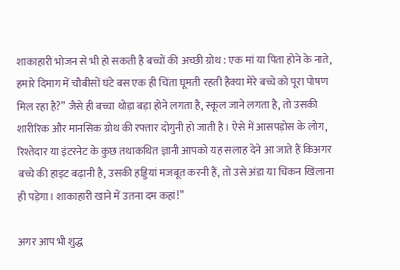शाकाहारी भोजन से भी हो सकती है बच्चों की अच्छी ग्रोथ : एक मां या पिता होने के नाते, हमारे दिमाग में चौबीसों घंटे बस एक ही चिंता घूमती रहती हैक्या मेरे बच्चे को पूरा पोषण मिल रहा है?” जैसे ही बच्चा थोड़ा बड़ा होने लगता है, स्कूल जाने लगता है, तो उसकी शारीरिक और मानसिक ग्रोथ की रफ्तार दोगुनी हो जाती है। ऐसे में आसपड़ोस के लोग, रिश्तेदार या इंटरनेट के कुछ तथाकथित ज्ञानी आपको यह सलाह देने आ जाते हैं किअगर बच्चे की हाइट बढ़ानी है, उसकी हड्डियां मजबूत करनी हैं, तो उसे अंडा या चिकन खिलाना ही पड़ेगा। शाकाहारी खाने में उतना दम कहां!”

अगर आप भी शुद्ध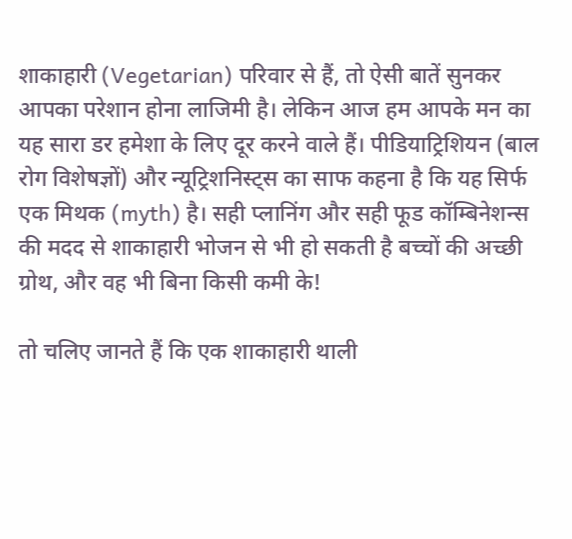शाकाहारी (Vegetarian) परिवार से हैं, तो ऐसी बातें सुनकर आपका परेशान होना लाजिमी है। लेकिन आज हम आपके मन का यह सारा डर हमेशा के लिए दूर करने वाले हैं। पीडियाट्रिशियन (बाल रोग विशेषज्ञों) और न्यूट्रिशनिस्ट्स का साफ कहना है कि यह सिर्फ एक मिथक (myth) है। सही प्लानिंग और सही फूड कॉम्बिनेशन्स की मदद से शाकाहारी भोजन से भी हो सकती है बच्चों की अच्छी ग्रोथ, और वह भी बिना किसी कमी के!

तो चलिए जानते हैं कि एक शाकाहारी थाली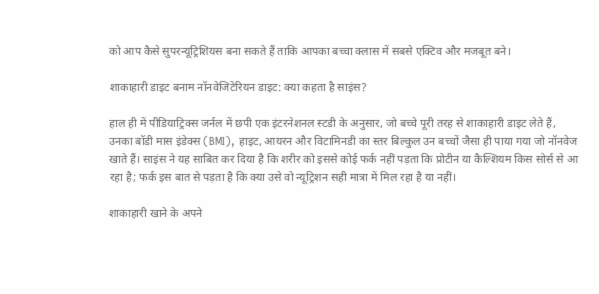को आप कैसे सुपरन्यूट्रिशियस बना सकते हैं ताकि आपका बच्चा क्लास में सबसे एक्टिव और मजबूत बने।

शाकाहारी डाइट बनाम नॉनवेजिटेरियन डाइट: क्या कहता है साइंस?

हाल ही में पीडियाट्रिक्स जर्नल में छपी एक इंटरनेशनल स्टडी के अनुसार, जो बच्चे पूरी तरह से शाकाहारी डाइट लेते हैं, उनका बॉडी मास इंडेक्स (BMI), हाइट, आयरन और विटामिनडी का स्तर बिल्कुल उन बच्चों जैसा ही पाया गया जो नॉनवेज खाते हैं। साइंस ने यह साबित कर दिया है कि शरीर को इससे कोई फर्क नहीं पड़ता कि प्रोटीन या कैल्शियम किस सोर्स से आ रहा है; फर्क इस बात से पड़ता है कि क्या उसे वो न्यूट्रिशन सही मात्रा में मिल रहा है या नहीं।

शाकाहारी खाने के अपने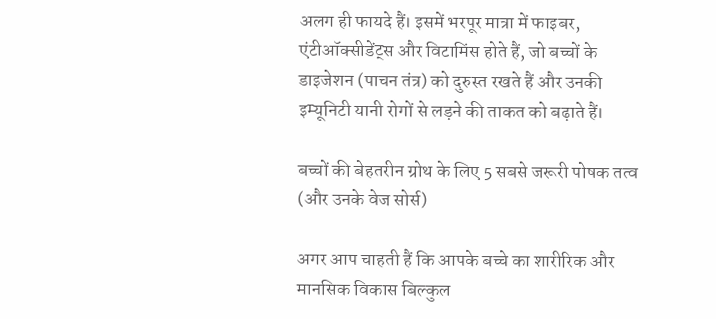अलग ही फायदे हैं। इसमें भरपूर मात्रा में फाइबर, एंटीऑक्सीडेंट्स और विटामिंस होते हैं, जो बच्चों के डाइजेशन (पाचन तंत्र) को दुरुस्त रखते हैं और उनकी इम्यूनिटी यानी रोगों से लड़ने की ताकत को बढ़ाते हैं।

बच्चों की बेहतरीन ग्रोथ के लिए 5 सबसे जरूरी पोषक तत्व (और उनके वेज सोर्स)

अगर आप चाहती हैं कि आपके बच्चे का शारीरिक और मानसिक विकास बिल्कुल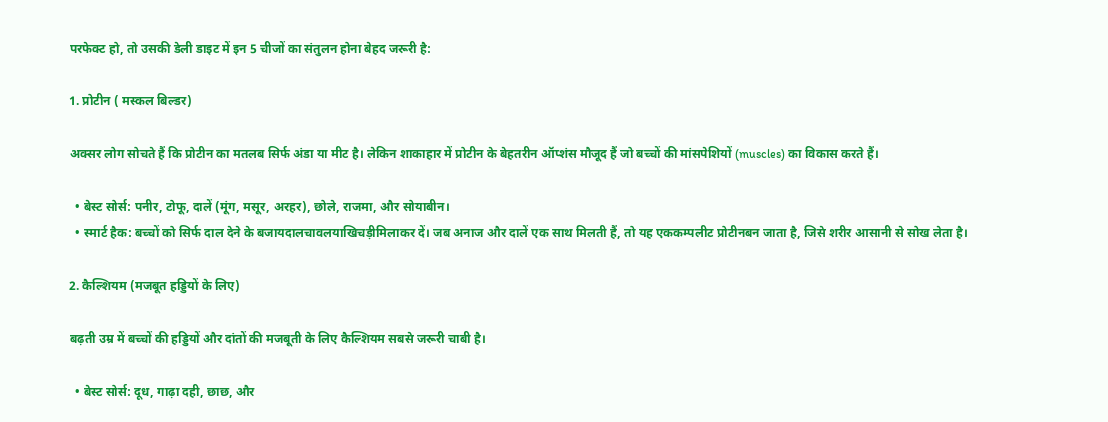परफेक्ट हो, तो उसकी डेली डाइट में इन 5 चीजों का संतुलन होना बेहद जरूरी है:

1. प्रोटीन ( मस्कल बिल्डर)

अक्सर लोग सोचते हैं कि प्रोटीन का मतलब सिर्फ अंडा या मीट है। लेकिन शाकाहार में प्रोटीन के बेहतरीन ऑप्शंस मौजूद हैं जो बच्चों की मांसपेशियों (muscles) का विकास करते हैं।

  • बेस्ट सोर्स: पनीर, टोफू, दालें (मूंग, मसूर, अरहर), छोले, राजमा, और सोयाबीन।
  • स्मार्ट हैक: बच्चों को सिर्फ दाल देने के बजायदालचावलयाखिचड़ीमिलाकर दें। जब अनाज और दालें एक साथ मिलती हैं, तो यह एककम्पलीट प्रोटीनबन जाता है, जिसे शरीर आसानी से सोख लेता है।

2. कैल्शियम (मजबूत हड्डियों के लिए)

बढ़ती उम्र में बच्चों की हड्डियों और दांतों की मजबूती के लिए कैल्शियम सबसे जरूरी चाबी है।

  • बेस्ट सोर्स: दूध, गाढ़ा दही, छाछ, और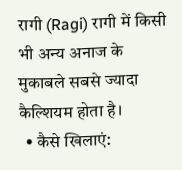रागी (Ragi) रागी में किसी भी अन्य अनाज के मुकाबले सबसे ज्यादा कैल्शियम होता है।
  • कैसे खिलाएं: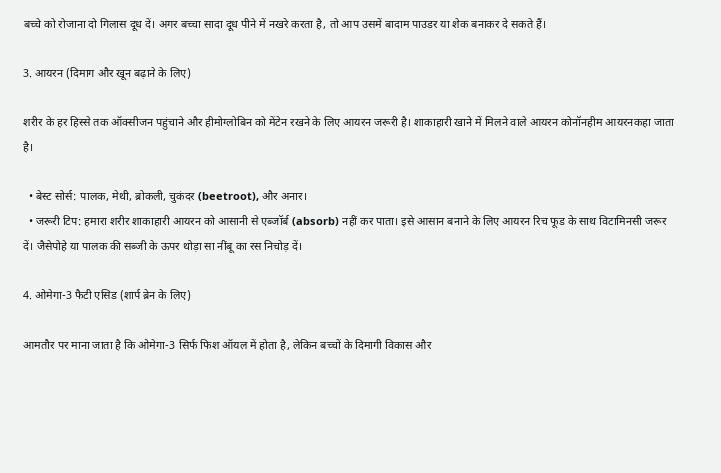बच्चे को रोजाना दो गिलास दूध दें। अगर बच्चा सादा दूध पीने में नखरे करता है, तो आप उसमें बादाम पाउडर या शेक बनाकर दे सकते हैं।

3. आयरन (दिमाग और खून बढ़ाने के लिए)

शरीर के हर हिस्से तक ऑक्सीजन पहुंचाने और हीमोग्लोबिन को मेंटेन रखने के लिए आयरन जरूरी है। शाकाहारी खाने में मिलने वाले आयरन कोनॉनहीम आयरनकहा जाता है।

  • बेस्ट सोर्स: पालक, मेथी, ब्रोकली, चुकंदर (beetroot), और अनार।
  • जरूरी टिप: हमारा शरीर शाकाहारी आयरन को आसानी से एब्जॉर्ब (absorb) नहीं कर पाता। इसे आसान बनाने के लिए आयरन रिच फूड के साथ विटामिनसी जरूर दें। जैसेपोहे या पालक की सब्जी के ऊपर थोड़ा सा नींबू का रस निचोड़ दें।

4. ओमेगा-3 फैटी एसिड (शार्प ब्रेन के लिए)

आमतौर पर माना जाता है कि ओमेगा-3 सिर्फ फिश ऑयल में होता है, लेकिन बच्चों के दिमागी विकास और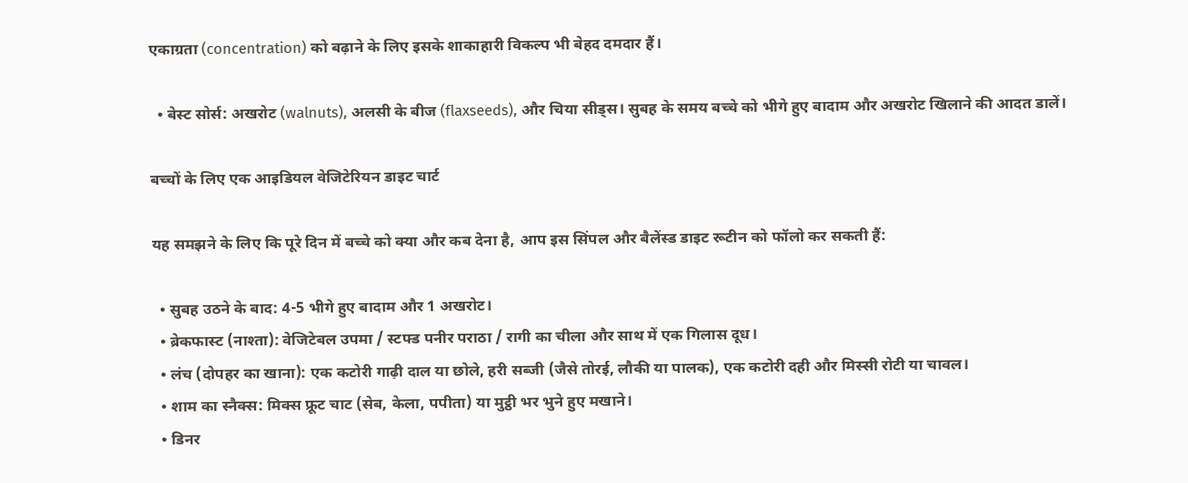एकाग्रता (concentration) को बढ़ाने के लिए इसके शाकाहारी विकल्प भी बेहद दमदार हैं।

  • बेस्ट सोर्स: अखरोट (walnuts), अलसी के बीज (flaxseeds), और चिया सीड्स। सुबह के समय बच्चे को भीगे हुए बादाम और अखरोट खिलाने की आदत डालें।

बच्चों के लिए एक आइडियल वेजिटेरियन डाइट चार्ट

यह समझने के लिए कि पूरे दिन में बच्चे को क्या और कब देना है, आप इस सिंपल और बैलेंस्ड डाइट रूटीन को फॉलो कर सकती हैं:

  • सुबह उठने के बाद: 4-5 भीगे हुए बादाम और 1 अखरोट।
  • ब्रेकफास्ट (नाश्ता): वेजिटेबल उपमा / स्टफ्ड पनीर पराठा / रागी का चीला और साथ में एक गिलास दूध।
  • लंच (दोपहर का खाना): एक कटोरी गाढ़ी दाल या छोले, हरी सब्जी (जैसे तोरई, लौकी या पालक), एक कटोरी दही और मिस्सी रोटी या चावल।
  • शाम का स्नैक्स: मिक्स फ्रूट चाट (सेब, केला, पपीता) या मुट्ठी भर भुने हुए मखाने।
  • डिनर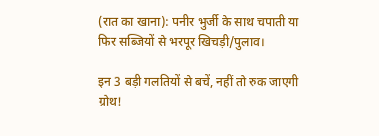(रात का खाना): पनीर भुर्जी के साथ चपाती या फिर सब्जियों से भरपूर खिचड़ी/पुलाव।

इन 3 बड़ी गलतियों से बचें, नहीं तो रुक जाएगी ग्रोथ!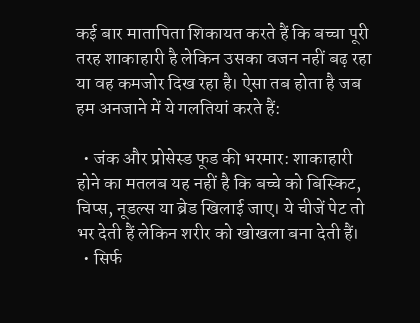कई बार मातापिता शिकायत करते हैं कि बच्चा पूरी तरह शाकाहारी है लेकिन उसका वजन नहीं बढ़ रहा या वह कमजोर दिख रहा है। ऐसा तब होता है जब हम अनजाने में ये गलतियां करते हैं:

  • जंक और प्रोसेस्ड फूड की भरमार: शाकाहारी होने का मतलब यह नहीं है कि बच्चे को बिस्किट, चिप्स, नूडल्स या ब्रेड खिलाई जाए। ये चीजें पेट तो भर देती हैं लेकिन शरीर को खोखला बना देती हैं।
  • सिर्फ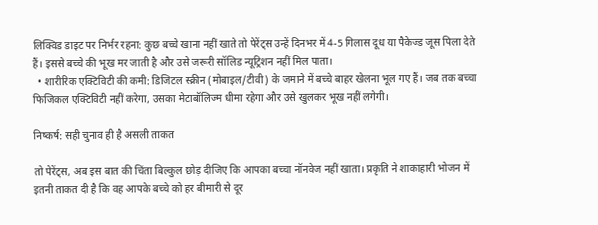लिक्विड डाइट पर निर्भर रहना: कुछ बच्चे खाना नहीं खाते तो पेरेंट्स उन्हें दिनभर में 4-5 गिलास दूध या पैकेज्ड जूस पिला देते हैं। इससे बच्चे की भूख मर जाती है और उसे जरूरी सॉलिड न्यूट्रिशन नहीं मिल पाता।
  • शारीरिक एक्टिविटी की कमी: डिजिटल स्क्रीन (मोबाइल/टीवी) के जमाने में बच्चे बाहर खेलना भूल गए हैं। जब तक बच्चा फिजिकल एक्टिविटी नहीं करेगा, उसका मेटाबॉलिज्म धीमा रहेगा और उसे खुलकर भूख नहीं लगेगी।

निष्कर्ष: सही चुनाव ही है असली ताकत

तो पेरेंट्स, अब इस बात की चिंता बिल्कुल छोड़ दीजिए कि आपका बच्चा नॉनवेज नहीं खाता। प्रकृति ने शाकाहारी भोजन में इतनी ताकत दी है कि वह आपके बच्चे को हर बीमारी से दूर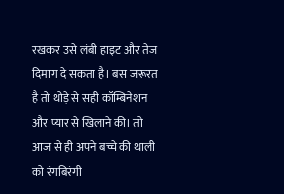रखकर उसे लंबी हाइट और तेज दिमाग दे सकता है। बस जरूरत है तो थोड़े से सही कॉम्बिनेशन और प्यार से खिलाने की। तो आज से ही अपने बच्चे की थाली को रंगबिरंगी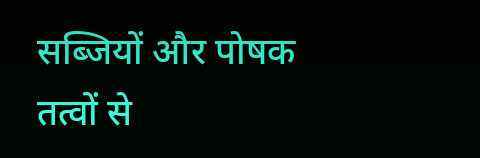सब्जियों और पोषक तत्वों से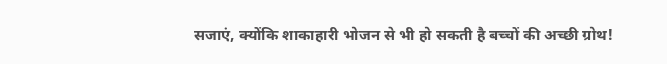सजाएं, क्योंकि शाकाहारी भोजन से भी हो सकती है बच्चों की अच्छी ग्रोथ!